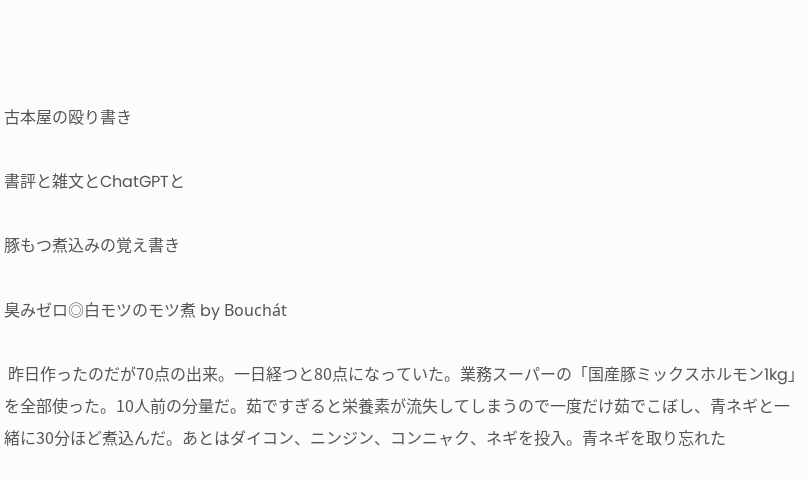古本屋の殴り書き

書評と雑文とChatGPTと

豚もつ煮込みの覚え書き

臭みゼロ◎白モツのモツ煮 by Bouchát

 昨日作ったのだが70点の出来。一日経つと80点になっていた。業務スーパーの「国産豚ミックスホルモン1kg」を全部使った。10人前の分量だ。茹ですぎると栄養素が流失してしまうので一度だけ茹でこぼし、青ネギと一緒に30分ほど煮込んだ。あとはダイコン、ニンジン、コンニャク、ネギを投入。青ネギを取り忘れた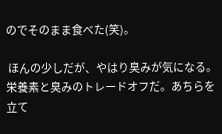のでそのまま食べた(笑)。

 ほんの少しだが、やはり臭みが気になる。栄養素と臭みのトレードオフだ。あちらを立て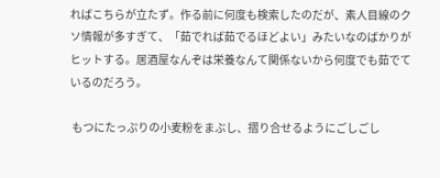ればこちらが立たず。作る前に何度も検索したのだが、素人目線のクソ情報が多すぎて、「茹でれば茹でるほどよい」みたいなのばかりがヒットする。居酒屋なんぞは栄養なんて関係ないから何度でも茹でているのだろう。

 もつにたっぷりの小麦粉をまぶし、摺り合せるようにごしごし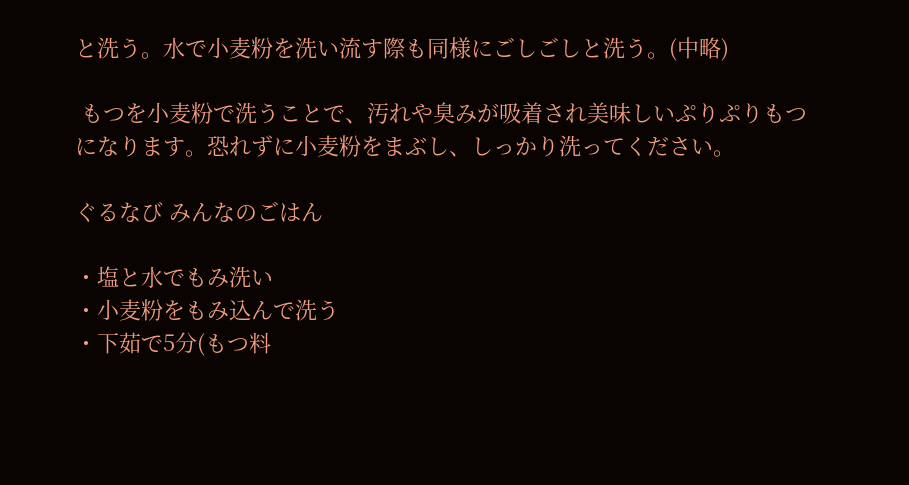と洗う。水で小麦粉を洗い流す際も同様にごしごしと洗う。(中略)

 もつを小麦粉で洗うことで、汚れや臭みが吸着され美味しいぷりぷりもつになります。恐れずに小麦粉をまぶし、しっかり洗ってください。

ぐるなび みんなのごはん

・塩と水でもみ洗い
・小麦粉をもみ込んで洗う
・下茹で5分(もつ料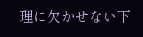理に欠かせない下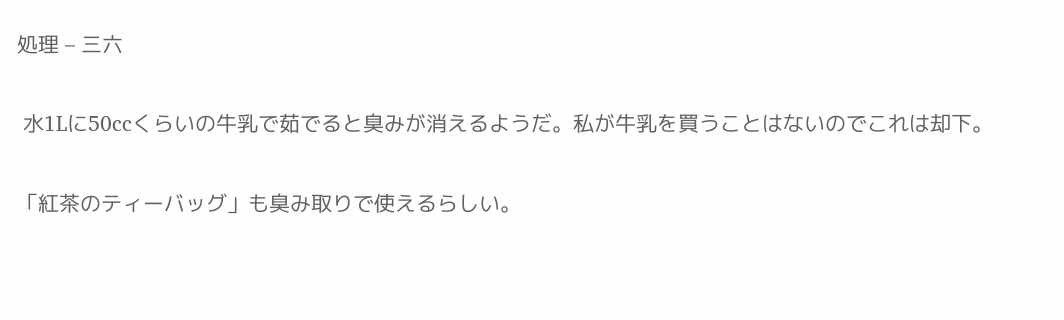処理 – 三六

 水1Lに50ccくらいの牛乳で茹でると臭みが消えるようだ。私が牛乳を買うことはないのでこれは却下。

「紅茶のティーバッグ」も臭み取りで使えるらしい。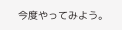今度やってみよう。